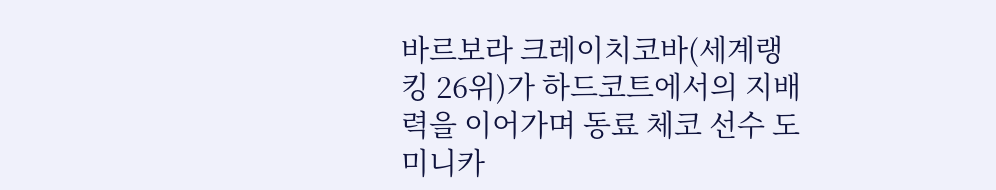바르보라 크레이치코바(세계랭킹 26위)가 하드코트에서의 지배력을 이어가며 동료 체코 선수 도미니카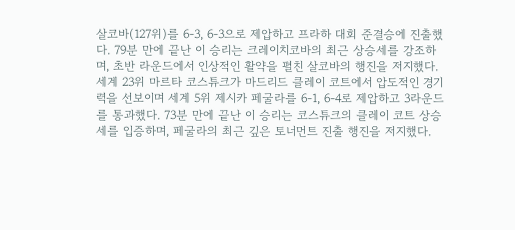살코바(127위)를 6-3, 6-3으로 제압하고 프라하 대회 준결승에 진출했다. 79분 만에 끝난 이 승리는 크레이치코바의 최근 상승세를 강조하며, 초반 라운드에서 인상적인 활약을 펼친 살코바의 행진을 저지했다.
세계 23위 마르타 코스튜크가 마드리드 클레이 코트에서 압도적인 경기력을 선보이며 세계 5위 제시카 페굴라를 6-1, 6-4로 제압하고 3라운드를 통과했다. 73분 만에 끝난 이 승리는 코스튜크의 클레이 코트 상승세를 입증하며, 페굴라의 최근 깊은 토너먼트 진출 행진을 저지했다.